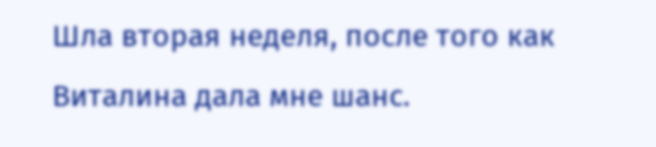Шла вторая неделя, после того как Виталина дала мне шанс.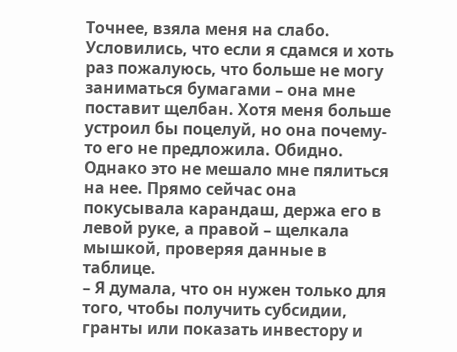Точнее, взяла меня на слабо. Условились, что если я сдамся и хоть раз пожалуюсь, что больше не могу заниматься бумагами – она мне поставит щелбан. Хотя меня больше устроил бы поцелуй, но она почему-то его не предложила. Обидно. Однако это не мешало мне пялиться на нее. Прямо сейчас она покусывала карандаш, держа его в левой руке, а правой – щелкала мышкой, проверяя данные в таблице.
– Я думала, что он нужен только для того, чтобы получить субсидии, гранты или показать инвестору и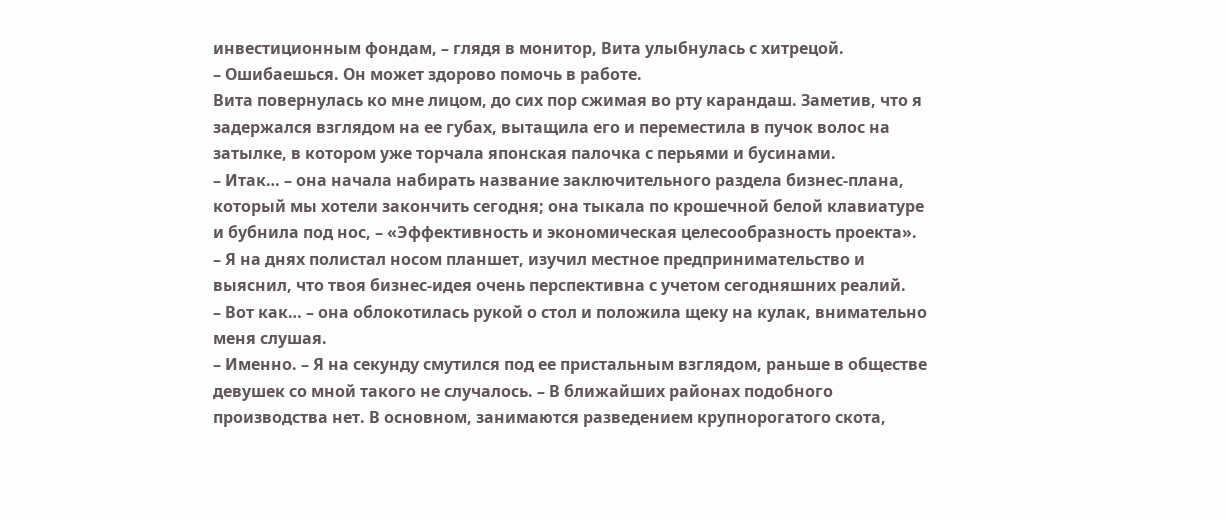инвестиционным фондам, – глядя в монитор, Вита улыбнулась с хитрецой.
– Ошибаешься. Он может здорово помочь в работе.
Вита повернулась ко мне лицом, до сих пор сжимая во рту карандаш. Заметив, что я задержался взглядом на ее губах, вытащила его и переместила в пучок волос на затылке, в котором уже торчала японская палочка с перьями и бусинами.
– Итак… – она начала набирать название заключительного раздела бизнес-плана, который мы хотели закончить сегодня; она тыкала по крошечной белой клавиатуре и бубнила под нос, – «Эффективность и экономическая целесообразность проекта».
– Я на днях полистал носом планшет, изучил местное предпринимательство и выяснил, что твоя бизнес-идея очень перспективна с учетом сегодняшних реалий.
– Вот как… – она облокотилась рукой о стол и положила щеку на кулак, внимательно меня слушая.
– Именно. – Я на секунду смутился под ее пристальным взглядом, раньше в обществе девушек со мной такого не случалось. – В ближайших районах подобного производства нет. В основном, занимаются разведением крупнорогатого скота,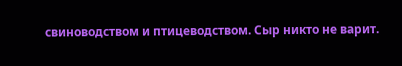свиноводством и птицеводством. Сыр никто не варит.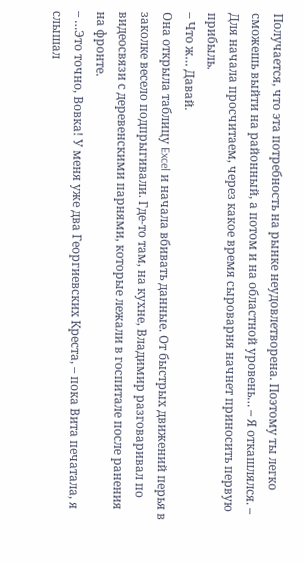Получается, что эта потребность на рынке неудовлетворена. Поэтому ты легко сможешь выйти на районный, а потом и на областной уровень… – Я откашлялся. – Для начала просчитаем, через какое время сыроварня начнет приносить первую прибыль.
– Что ж… Давай.
Она открыла таблицу Excel и начала вбивать данные. От быстрых движений перья в заколке весело подпрыгивали. Где-то там, на кухне, Владимир разговаривал по видеосвязи с деревенскими парнями, которые лежали в госпитале после ранения на фронте.
– …Это точно, Вовка! У меня уже два Георгиевских Креста, – пока Вита печатала, я слышал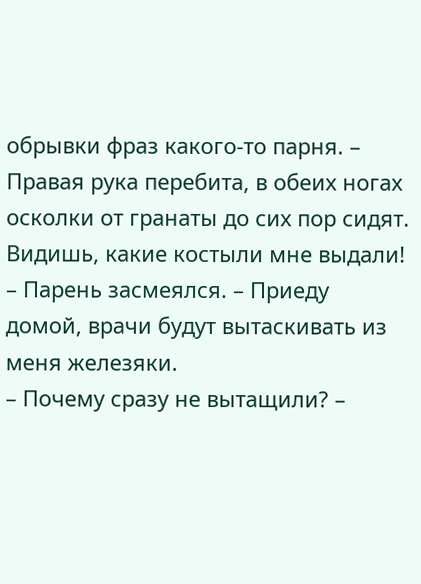обрывки фраз какого-то парня. – Правая рука перебита, в обеих ногах осколки от гранаты до сих пор сидят. Видишь, какие костыли мне выдали! – Парень засмеялся. – Приеду домой, врачи будут вытаскивать из меня железяки.
– Почему сразу не вытащили? –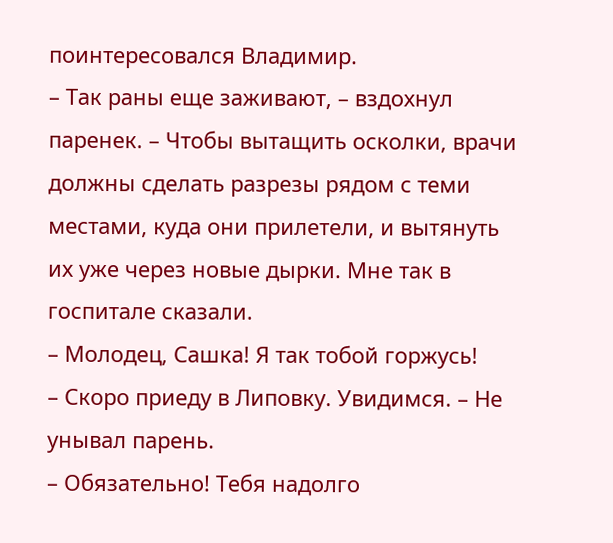поинтересовался Владимир.
– Так раны еще заживают, – вздохнул паренек. – Чтобы вытащить осколки, врачи должны сделать разрезы рядом с теми местами, куда они прилетели, и вытянуть их уже через новые дырки. Мне так в госпитале сказали.
– Молодец, Сашка! Я так тобой горжусь!
– Скоро приеду в Липовку. Увидимся. – Не унывал парень.
– Обязательно! Тебя надолго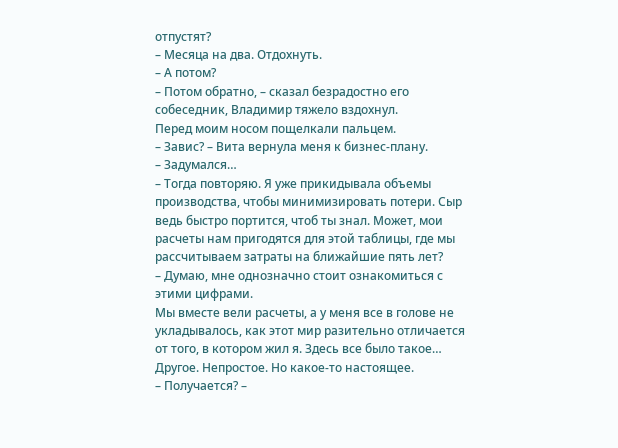отпустят?
– Месяца на два. Отдохнуть.
– А потом?
– Потом обратно, – сказал безрадостно его собеседник, Владимир тяжело вздохнул.
Перед моим носом пощелкали пальцем.
– Завис? – Вита вернула меня к бизнес-плану.
– Задумался…
– Тогда повторяю. Я уже прикидывала объемы производства, чтобы минимизировать потери. Сыр ведь быстро портится, чтоб ты знал. Может, мои расчеты нам пригодятся для этой таблицы, где мы рассчитываем затраты на ближайшие пять лет?
– Думаю, мне однозначно стоит ознакомиться с этими цифрами.
Мы вместе вели расчеты, а у меня все в голове не укладывалось, как этот мир разительно отличается от того, в котором жил я. Здесь все было такое… Другое. Непростое. Но какое-то настоящее.
– Получается? –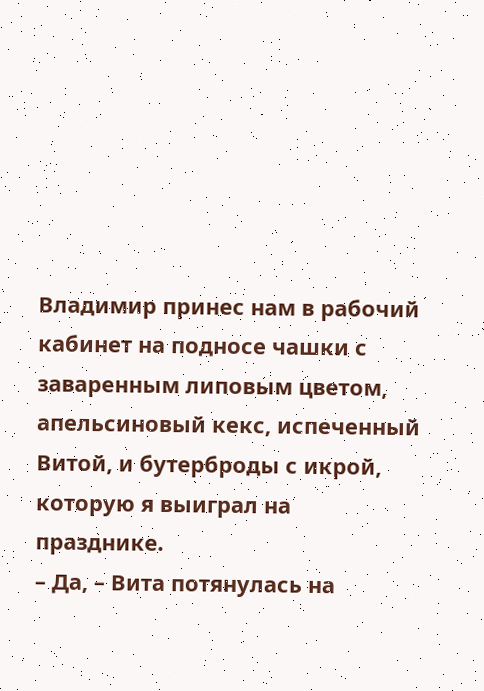Владимир принес нам в рабочий кабинет на подносе чашки с заваренным липовым цветом, апельсиновый кекс, испеченный Витой, и бутерброды с икрой, которую я выиграл на празднике.
– Да, – Вита потянулась на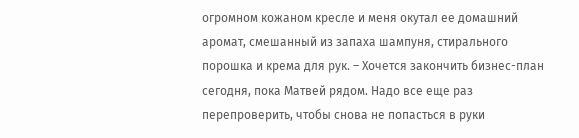огромном кожаном кресле и меня окутал ее домашний аромат, смешанный из запаха шампуня, стирального порошка и крема для рук. – Хочется закончить бизнес-план сегодня, пока Матвей рядом. Надо все еще раз перепроверить, чтобы снова не попасться в руки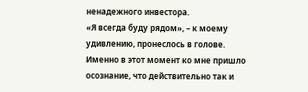ненадежного инвестора.
«Я всегда буду рядом», – к моему удивлению, пронеслось в голове.
Именно в этот момент ко мне пришло осознание, что действительно так и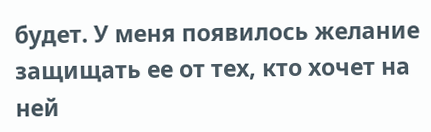будет. У меня появилось желание защищать ее от тех, кто хочет на ней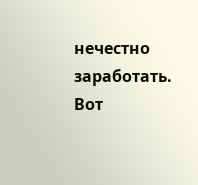нечестно заработать. Вот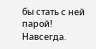бы стать с ней парой! Навсегда.